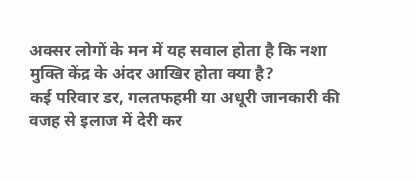अक्सर लोगों के मन में यह सवाल होता है कि नशा मुक्ति केंद्र के अंदर आखिर होता क्या है?
कई परिवार डर, गलतफहमी या अधूरी जानकारी की वजह से इलाज में देरी कर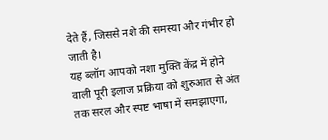देते हैं, जिससे नशे की समस्या और गंभीर हो जाती है।
यह ब्लॉग आपको नशा मुक्ति केंद्र में होने वाली पूरी इलाज प्रक्रिया को शुरुआत से अंत तक सरल और स्पष्ट भाषा में समझाएगा,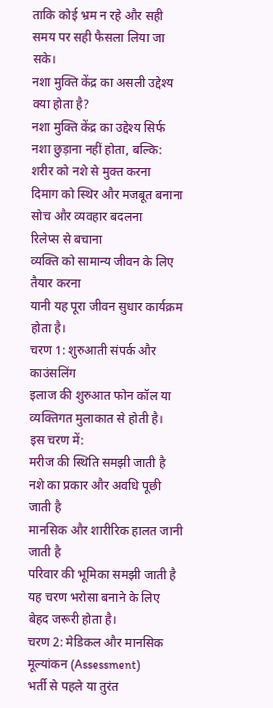ताकि कोई भ्रम न रहे और सही समय पर सही फैसला लिया जा सके।
नशा मुक्ति केंद्र का असली उद्देश्य क्या होता है?
नशा मुक्ति केंद्र का उद्देश्य सिर्फ नशा छुड़ाना नहीं होता, बल्कि:
शरीर को नशे से मुक्त करना
दिमाग को स्थिर और मजबूत बनाना
सोच और व्यवहार बदलना
रिलेप्स से बचाना
व्यक्ति को सामान्य जीवन के लिए तैयार करना
यानी यह पूरा जीवन सुधार कार्यक्रम होता है।
चरण 1: शुरुआती संपर्क और काउंसलिंग
इलाज की शुरुआत फोन कॉल या व्यक्तिगत मुलाकात से होती है।
इस चरण में:
मरीज की स्थिति समझी जाती है
नशे का प्रकार और अवधि पूछी जाती है
मानसिक और शारीरिक हालत जानी जाती है
परिवार की भूमिका समझी जाती है
यह चरण भरोसा बनाने के लिए बेहद जरूरी होता है।
चरण 2: मेडिकल और मानसिक मूल्यांकन (Assessment)
भर्ती से पहले या तुरंत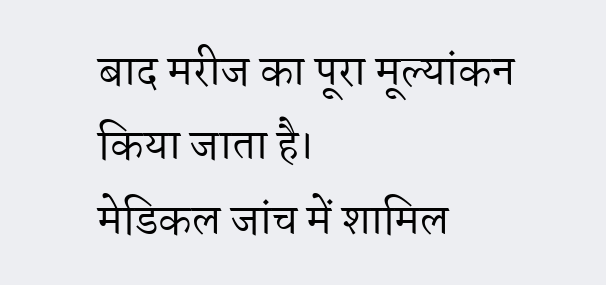बाद मरीज का पूरा मूल्यांकन किया जाता है।
मेडिकल जांच में शामिल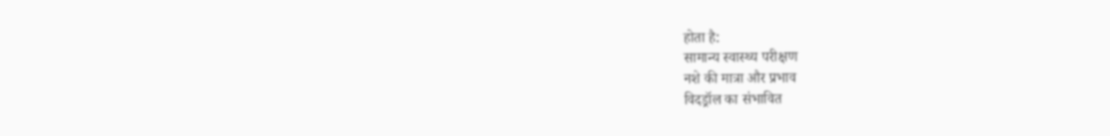होता है:
सामान्य स्वास्थ्य परीक्षण
नशे की मात्रा और प्रभाव
विदड्रॉल का संभावित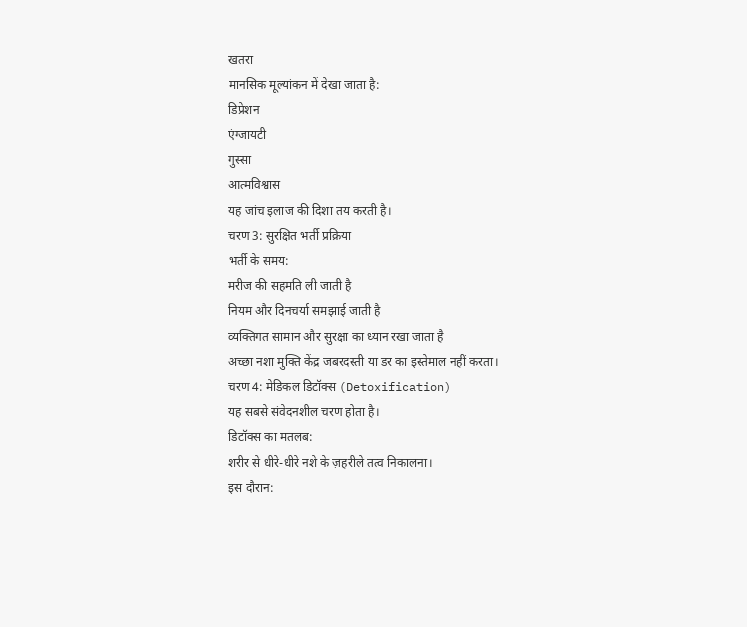खतरा
मानसिक मूल्यांकन में देखा जाता है:
डिप्रेशन
एंग्जायटी
गुस्सा
आत्मविश्वास
यह जांच इलाज की दिशा तय करती है।
चरण 3: सुरक्षित भर्ती प्रक्रिया
भर्ती के समय:
मरीज की सहमति ली जाती है
नियम और दिनचर्या समझाई जाती है
व्यक्तिगत सामान और सुरक्षा का ध्यान रखा जाता है
अच्छा नशा मुक्ति केंद्र जबरदस्ती या डर का इस्तेमाल नहीं करता।
चरण 4: मेडिकल डिटॉक्स (Detoxification)
यह सबसे संवेदनशील चरण होता है।
डिटॉक्स का मतलब:
शरीर से धीरे-धीरे नशे के ज़हरीले तत्व निकालना।
इस दौरान: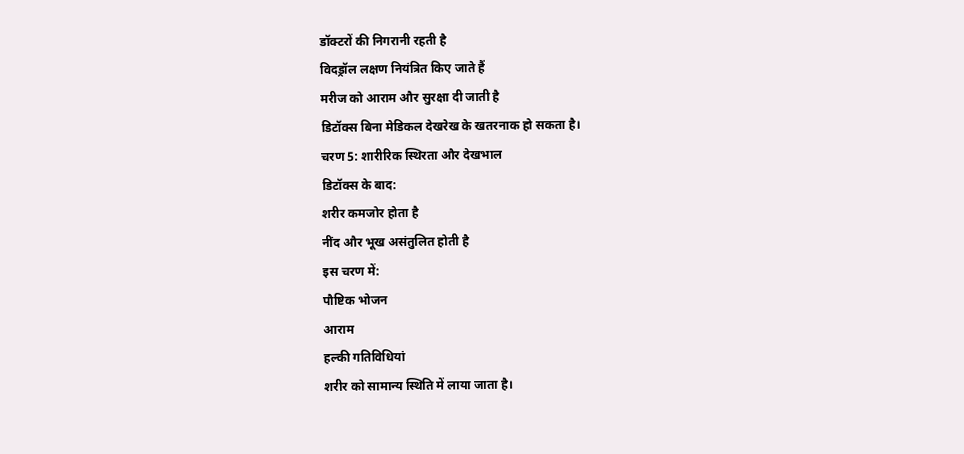डॉक्टरों की निगरानी रहती है
विदड्रॉल लक्षण नियंत्रित किए जाते हैं
मरीज को आराम और सुरक्षा दी जाती है
डिटॉक्स बिना मेडिकल देखरेख के खतरनाक हो सकता है।
चरण 5: शारीरिक स्थिरता और देखभाल
डिटॉक्स के बाद:
शरीर कमजोर होता है
नींद और भूख असंतुलित होती है
इस चरण में:
पौष्टिक भोजन
आराम
हल्की गतिविधियां
शरीर को सामान्य स्थिति में लाया जाता है।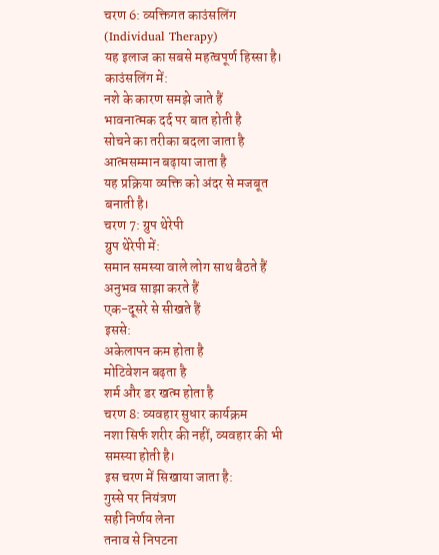चरण 6: व्यक्तिगत काउंसलिंग (Individual Therapy)
यह इलाज का सबसे महत्वपूर्ण हिस्सा है।
काउंसलिंग में:
नशे के कारण समझे जाते हैं
भावनात्मक दर्द पर बात होती है
सोचने का तरीका बदला जाता है
आत्मसम्मान बढ़ाया जाता है
यह प्रक्रिया व्यक्ति को अंदर से मजबूत बनाती है।
चरण 7: ग्रुप थेरेपी
ग्रुप थेरेपी में:
समान समस्या वाले लोग साथ बैठते हैं
अनुभव साझा करते हैं
एक-दूसरे से सीखते हैं
इससे:
अकेलापन कम होता है
मोटिवेशन बढ़ता है
शर्म और डर खत्म होता है
चरण 8: व्यवहार सुधार कार्यक्रम
नशा सिर्फ शरीर की नहीं, व्यवहार की भी समस्या होती है।
इस चरण में सिखाया जाता है:
गुस्से पर नियंत्रण
सही निर्णय लेना
तनाव से निपटना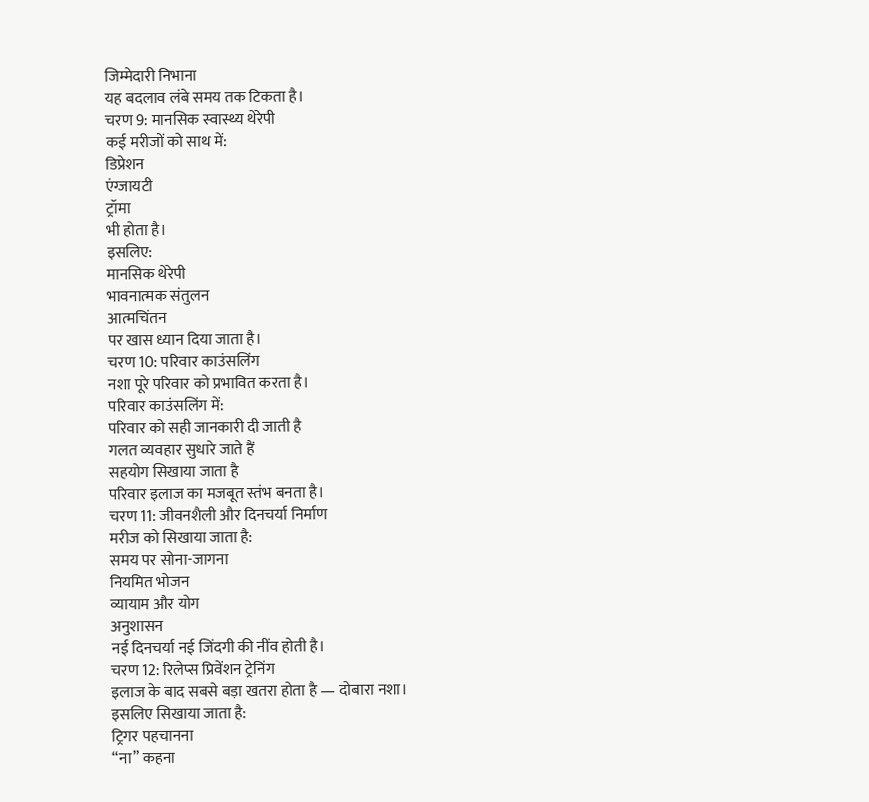जिम्मेदारी निभाना
यह बदलाव लंबे समय तक टिकता है।
चरण 9: मानसिक स्वास्थ्य थेरेपी
कई मरीजों को साथ में:
डिप्रेशन
एंग्जायटी
ट्रॉमा
भी होता है।
इसलिए:
मानसिक थेरेपी
भावनात्मक संतुलन
आत्मचिंतन
पर खास ध्यान दिया जाता है।
चरण 10: परिवार काउंसलिंग
नशा पूरे परिवार को प्रभावित करता है।
परिवार काउंसलिंग में:
परिवार को सही जानकारी दी जाती है
गलत व्यवहार सुधारे जाते हैं
सहयोग सिखाया जाता है
परिवार इलाज का मजबूत स्तंभ बनता है।
चरण 11: जीवनशैली और दिनचर्या निर्माण
मरीज को सिखाया जाता है:
समय पर सोना-जागना
नियमित भोजन
व्यायाम और योग
अनुशासन
नई दिनचर्या नई जिंदगी की नींव होती है।
चरण 12: रिलेप्स प्रिवेंशन ट्रेनिंग
इलाज के बाद सबसे बड़ा खतरा होता है — दोबारा नशा।
इसलिए सिखाया जाता है:
ट्रिगर पहचानना
“ना” कहना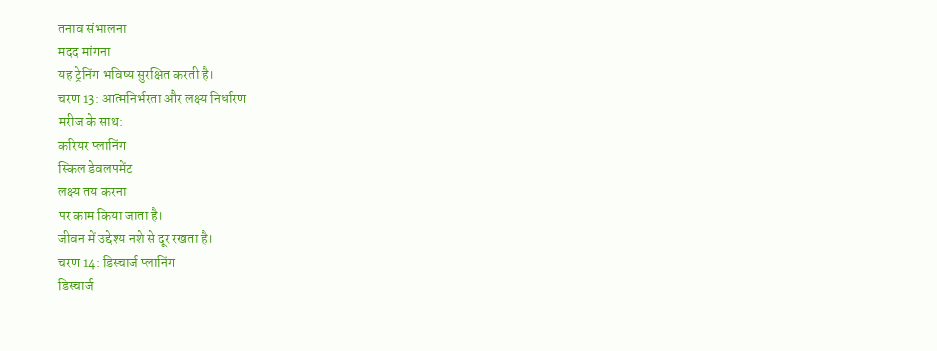तनाव संभालना
मदद मांगना
यह ट्रेनिंग भविष्य सुरक्षित करती है।
चरण 13: आत्मनिर्भरता और लक्ष्य निर्धारण
मरीज के साथ:
करियर प्लानिंग
स्किल डेवलपमेंट
लक्ष्य तय करना
पर काम किया जाता है।
जीवन में उद्देश्य नशे से दूर रखता है।
चरण 14: डिस्चार्ज प्लानिंग
डिस्चार्ज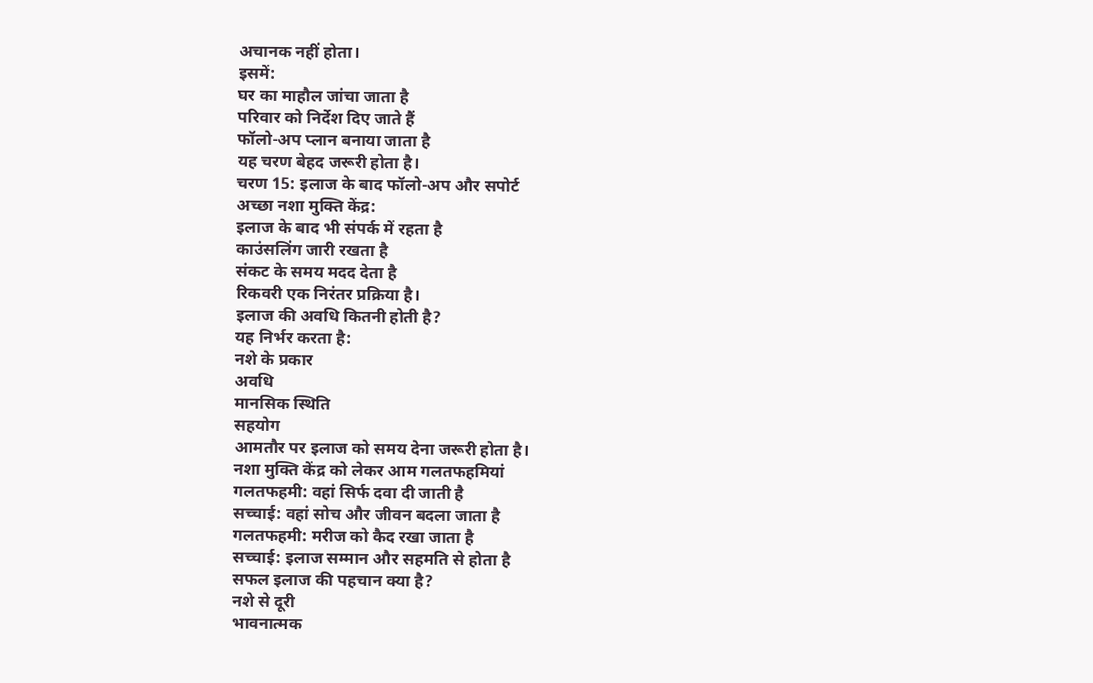अचानक नहीं होता।
इसमें:
घर का माहौल जांचा जाता है
परिवार को निर्देश दिए जाते हैं
फॉलो-अप प्लान बनाया जाता है
यह चरण बेहद जरूरी होता है।
चरण 15: इलाज के बाद फॉलो-अप और सपोर्ट
अच्छा नशा मुक्ति केंद्र:
इलाज के बाद भी संपर्क में रहता है
काउंसलिंग जारी रखता है
संकट के समय मदद देता है
रिकवरी एक निरंतर प्रक्रिया है।
इलाज की अवधि कितनी होती है?
यह निर्भर करता है:
नशे के प्रकार
अवधि
मानसिक स्थिति
सहयोग
आमतौर पर इलाज को समय देना जरूरी होता है।
नशा मुक्ति केंद्र को लेकर आम गलतफहमियां
गलतफहमी: वहां सिर्फ दवा दी जाती है
सच्चाई: वहां सोच और जीवन बदला जाता है
गलतफहमी: मरीज को कैद रखा जाता है
सच्चाई: इलाज सम्मान और सहमति से होता है
सफल इलाज की पहचान क्या है?
नशे से दूरी
भावनात्मक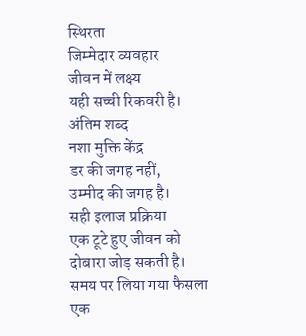स्थिरता
जिम्मेदार व्यवहार
जीवन में लक्ष्य
यही सच्ची रिकवरी है।
अंतिम शब्द
नशा मुक्ति केंद्र
डर की जगह नहीं,
उम्मीद की जगह है।
सही इलाज प्रक्रिया
एक टूटे हुए जीवन को
दोबारा जोड़ सकती है।
समय पर लिया गया फैसला
एक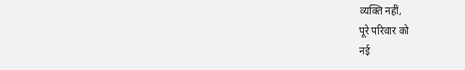व्यक्ति नहीं,
पूरे परिवार को
नई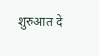शुरुआत दे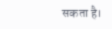सकता है।